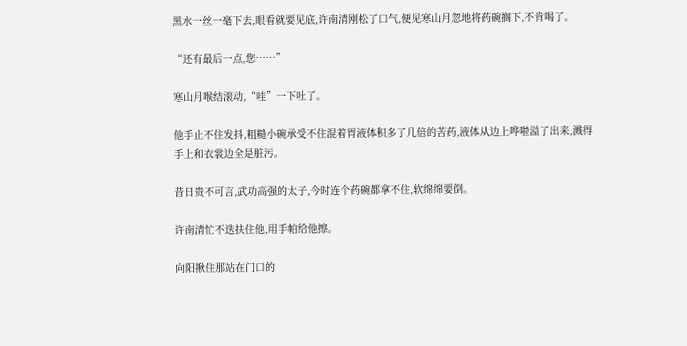黑水一丝一毫下去,眼看就要见底,许南清刚松了口气,便见寒山月忽地将药碗搁下,不肯喝了。

“还有最后一点,您……”

寒山月喉结滚动,“哇”一下吐了。

他手止不住发抖,粗糙小碗承受不住混着胃液体积多了几倍的苦药,液体从边上哗啦溢了出来,溅得手上和衣裳边全是脏污。

昔日贵不可言,武功高强的太子,今时连个药碗都拿不住,软绵绵要倒。

许南清忙不迭扶住他,用手帕给他擦。

向阳揪住那站在门口的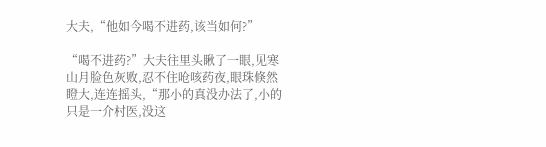大夫,“他如今喝不进药,该当如何?”

“喝不进药?”大夫往里头瞅了一眼,见寒山月脸色灰败,忍不住呛咳药夜,眼珠倏然瞪大,连连摇头,“那小的真没办法了,小的只是一介村医,没这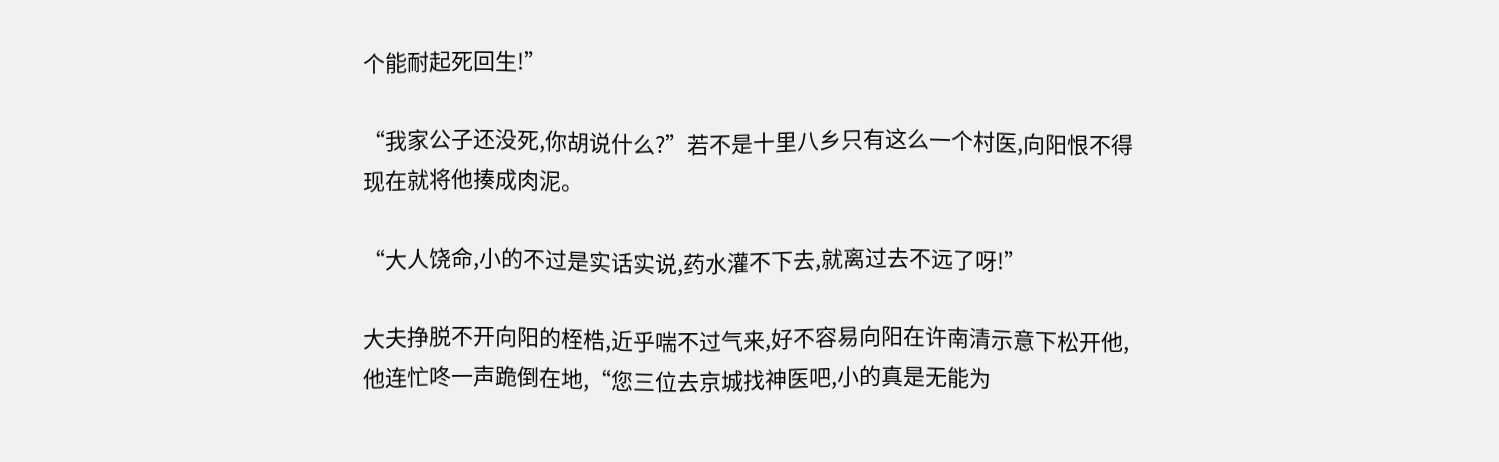个能耐起死回生!”

“我家公子还没死,你胡说什么?”若不是十里八乡只有这么一个村医,向阳恨不得现在就将他揍成肉泥。

“大人饶命,小的不过是实话实说,药水灌不下去,就离过去不远了呀!”

大夫挣脱不开向阳的桎梏,近乎喘不过气来,好不容易向阳在许南清示意下松开他,他连忙咚一声跪倒在地,“您三位去京城找神医吧,小的真是无能为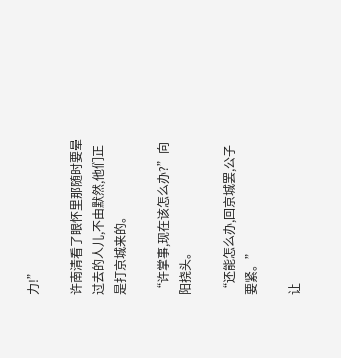力!”

许南清看了眼怀里那随时要晕过去的人儿,不由默然,他们正是打京城来的。

“许掌事,现在该怎么办?”向阳挠头。

“还能怎么办,回京城罢,公子要紧。”

让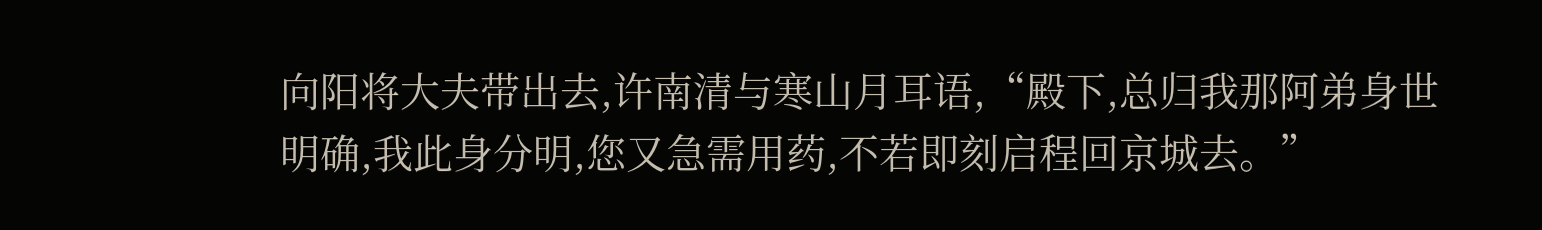向阳将大夫带出去,许南清与寒山月耳语,“殿下,总归我那阿弟身世明确,我此身分明,您又急需用药,不若即刻启程回京城去。”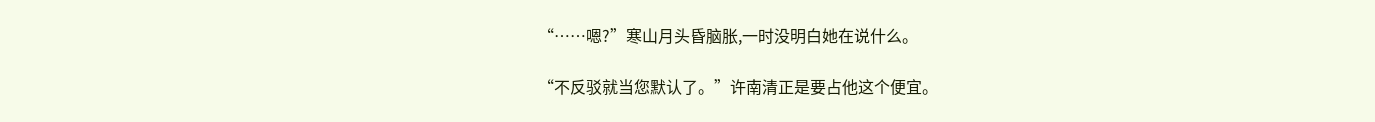“……嗯?”寒山月头昏脑胀,一时没明白她在说什么。

“不反驳就当您默认了。”许南清正是要占他这个便宜。